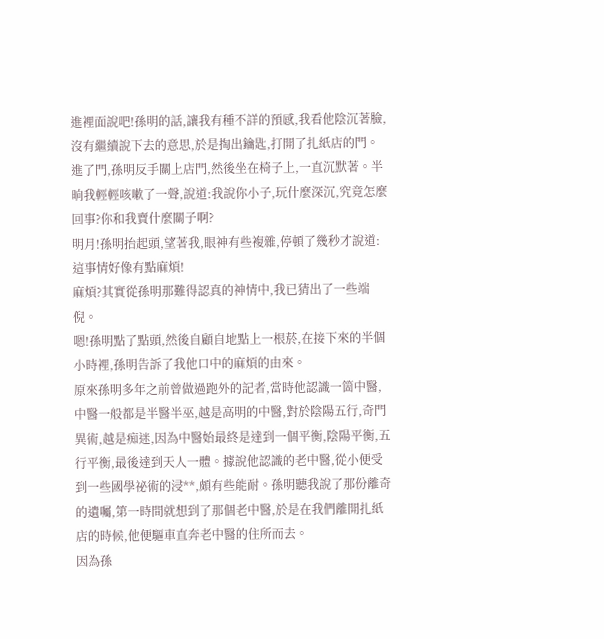進裡面說吧!孫明的話,讓我有種不詳的預感,我看他陰沉著臉,沒有繼續說下去的意思,於是掏出鑰匙,打開了扎紙店的門。
進了門,孫明反手關上店門,然後坐在椅子上,一直沉默著。半晌我輕輕咳嗽了一聲,說道:我說你小子,玩什麼深沉,究竟怎麼回事?你和我賣什麼關子啊?
明月!孫明抬起頭,望著我,眼神有些複雜,停頓了幾秒才說道:這事情好像有點麻煩!
麻煩?其實從孫明那難得認真的神情中,我已猜出了一些端倪。
嗯!孫明點了點頭,然後自顧自地點上一根菸,在接下來的半個小時裡,孫明告訴了我他口中的麻煩的由來。
原來孫明多年之前曾做過跑外的記者,當時他認識一箇中醫,中醫一般都是半醫半巫,越是高明的中醫,對於陰陽五行,奇門異術,越是痴迷,因為中醫始最終是達到一個平衡,陰陽平衡,五行平衡,最後達到天人一體。據說他認識的老中醫,從小便受到一些國學祕術的浸**,頗有些能耐。孫明聽我說了那份離奇的遺囑,第一時間就想到了那個老中醫,於是在我們離開扎紙店的時候,他便驅車直奔老中醫的住所而去。
因為孫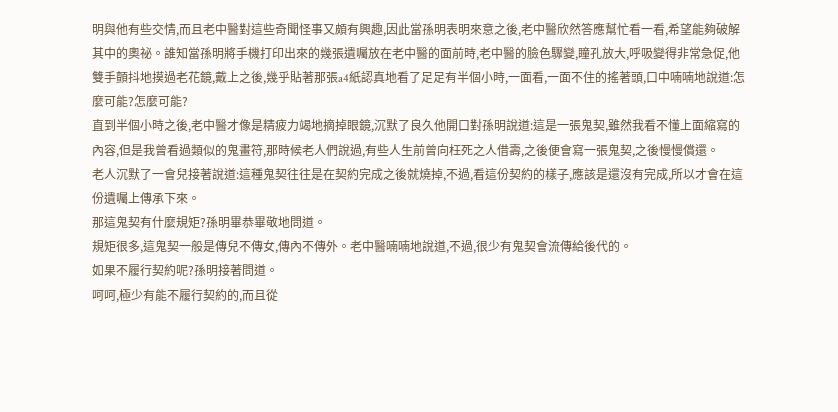明與他有些交情,而且老中醫對這些奇聞怪事又頗有興趣,因此當孫明表明來意之後,老中醫欣然答應幫忙看一看,希望能夠破解其中的奧祕。誰知當孫明將手機打印出來的幾張遺囑放在老中醫的面前時,老中醫的臉色驟變,瞳孔放大,呼吸變得非常急促,他雙手顫抖地摸過老花鏡,戴上之後,幾乎貼著那張a4紙認真地看了足足有半個小時,一面看,一面不住的搖著頭,口中喃喃地說道:怎麼可能?怎麼可能?
直到半個小時之後,老中醫才像是精疲力竭地摘掉眼鏡,沉默了良久他開口對孫明說道:這是一張鬼契,雖然我看不懂上面縮寫的內容,但是我曾看過類似的鬼畫符,那時候老人們說過,有些人生前曾向枉死之人借壽,之後便會寫一張鬼契,之後慢慢償還。
老人沉默了一會兒接著說道:這種鬼契往往是在契約完成之後就燒掉,不過,看這份契約的樣子,應該是還沒有完成,所以才會在這份遺囑上傳承下來。
那這鬼契有什麼規矩?孫明畢恭畢敬地問道。
規矩很多,這鬼契一般是傳兒不傳女,傳內不傳外。老中醫喃喃地說道,不過,很少有鬼契會流傳給後代的。
如果不履行契約呢?孫明接著問道。
呵呵,極少有能不履行契約的,而且從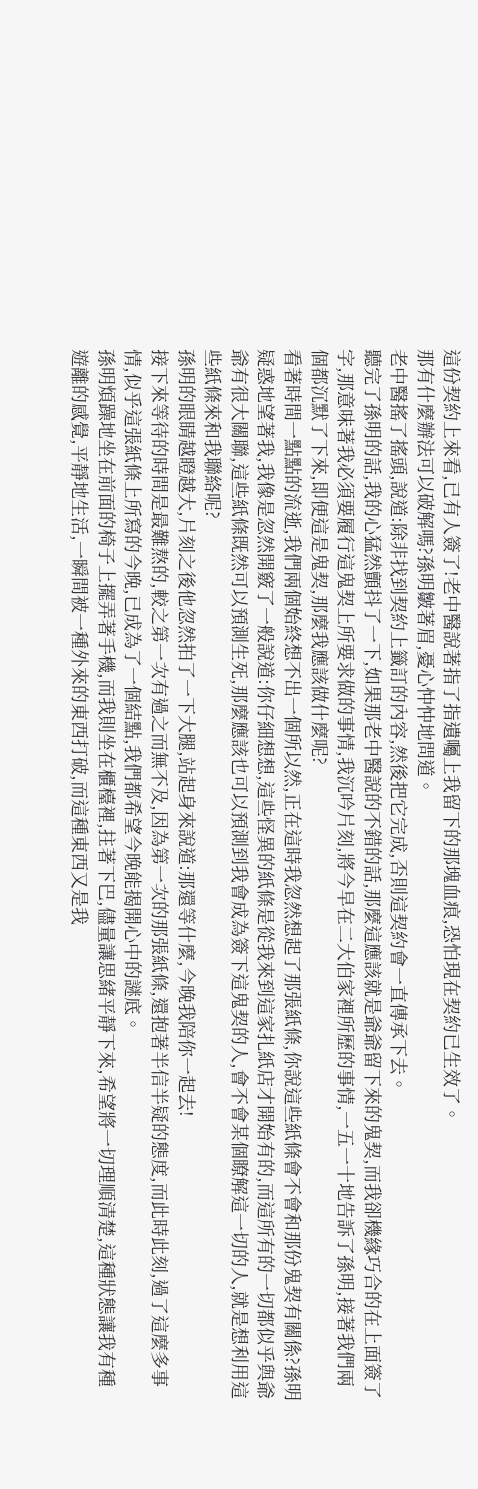這份契約上來看,已有人簽了!老中醫說著指了指遺囑上我留下的那塊血痕,恐怕現在契約已生效了。
那有什麼辦法可以破解嗎?孫明皺著眉,憂心忡忡地問道。
老中醫搖了搖頭,說道:除非找到契約上籤訂的內容,然後把它完成,否則這契約會一直傳承下去。
聽完了孫明的話,我的心猛然顫抖了一下,如果那老中醫說的不錯的話,那麼這應該就是爺爺留下來的鬼契,而我卻機緣巧合的在上面簽了字,那意味著我必須要履行這鬼契上所要求做的事情,我沉吟片刻,將今早在二大伯家裡所歷的事情,一五一十地告訴了孫明,接著我們兩個都沉默了下來,即便這是鬼契,那麼我應該做什麼呢?
看著時間一點點的流逝,我們兩個始終想不出一個所以然,正在這時我忽然想起了那張紙條,你說這些紙條會不會和那份鬼契有關係?孫明疑惑地望著我,我像是忽然開竅了一般說道:你仔細想想,這些怪異的紙條是從我來到這家扎紙店才開始有的,而這所有的一切都似乎與爺爺有很大關聯,這些紙條既然可以預測生死,那麼應該也可以預測到我會成為簽下這鬼契的人,會不會某個瞭解這一切的人,就是想利用這些紙條來和我聯絡呢?
孫明的眼睛越瞪越大,片刻之後他忽然拍了一下大腿,站起身來說道:那還等什麼,今晚我陪你一起去!
接下來等待的時間是最難熬的,較之第一次有過之而無不及,因為第一次的那張紙條,還抱著半信半疑的態度,而此時此刻,過了這麼多事情,似乎這張紙條上所寫的今晚,已成為了一個結點,我們都希望今晚能揭開心中的謎底。
孫明煩躁地坐在前面的椅子上擺弄著手機,而我則坐在櫃檯裡,拄著下巴,儘量讓思緒平靜下來,希望將一切理順清楚,這種狀態讓我有種遊離的感覺,平靜地生活,一瞬間被一種外來的東西打破,而這種東西又是我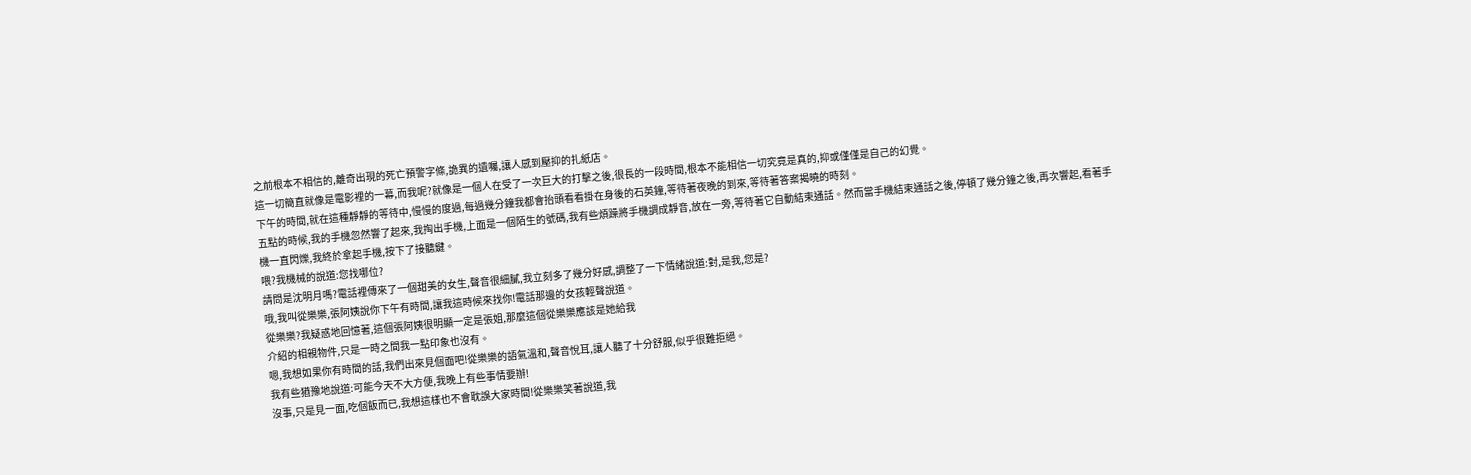之前根本不相信的,離奇出現的死亡預警字條,詭異的遺囑,讓人感到壓抑的扎紙店。
這一切簡直就像是電影裡的一幕,而我呢?就像是一個人在受了一次巨大的打擊之後,很長的一段時間,根本不能相信一切究竟是真的,抑或僅僅是自己的幻覺。
下午的時間,就在這種靜靜的等待中,慢慢的度過,每過幾分鐘我都會抬頭看看掛在身後的石英鐘,等待著夜晚的到來,等待著答案揭曉的時刻。
五點的時候,我的手機忽然響了起來,我掏出手機,上面是一個陌生的號碼,我有些煩躁將手機調成靜音,放在一旁,等待著它自動結束通話。然而當手機結束通話之後,停頓了幾分鐘之後,再次響起,看著手機一直閃爍,我終於拿起手機,按下了接聽鍵。
喂?我機械的說道:您找哪位?
請問是沈明月嗎?電話裡傳來了一個甜美的女生,聲音很細膩,我立刻多了幾分好感,調整了一下情緒說道:對,是我,您是?
哦,我叫從樂樂,張阿姨說你下午有時間,讓我這時候來找你!電話那邊的女孩輕聲說道。
從樂樂?我疑惑地回憶著,這個張阿姨很明顯一定是張姐,那麼這個從樂樂應該是她給我
介紹的相親物件,只是一時之間我一點印象也沒有。
嗯,我想如果你有時間的話,我們出來見個面吧!從樂樂的語氣溫和,聲音悅耳,讓人聽了十分舒服,似乎很難拒絕。
我有些猶豫地說道:可能今天不大方便,我晚上有些事情要辦!
沒事,只是見一面,吃個飯而已,我想這樣也不會耽誤大家時間!從樂樂笑著說道,我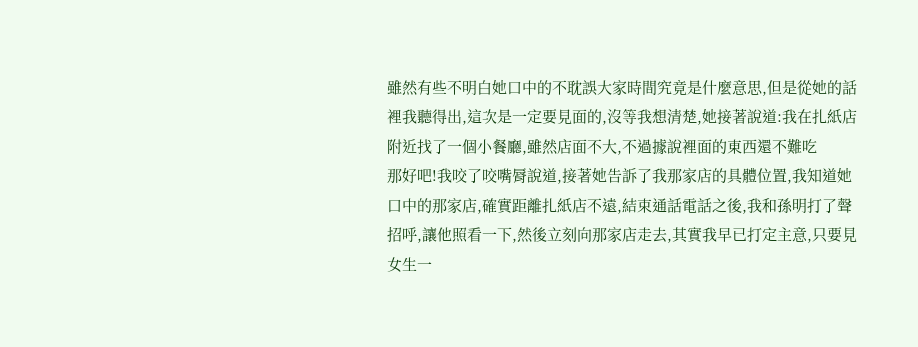雖然有些不明白她口中的不耽誤大家時間究竟是什麼意思,但是從她的話裡我聽得出,這次是一定要見面的,沒等我想清楚,她接著說道:我在扎紙店附近找了一個小餐廳,雖然店面不大,不過據說裡面的東西還不難吃
那好吧!我咬了咬嘴脣說道,接著她告訴了我那家店的具體位置,我知道她口中的那家店,確實距離扎紙店不遠,結束通話電話之後,我和孫明打了聲招呼,讓他照看一下,然後立刻向那家店走去,其實我早已打定主意,只要見女生一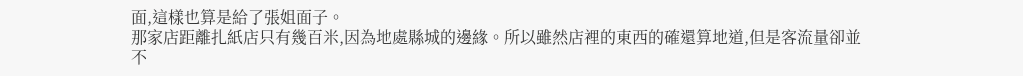面,這樣也算是給了張姐面子。
那家店距離扎紙店只有幾百米,因為地處縣城的邊緣。所以雖然店裡的東西的確還算地道,但是客流量卻並不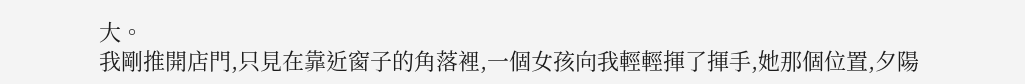大。
我剛推開店門,只見在靠近窗子的角落裡,一個女孩向我輕輕揮了揮手,她那個位置,夕陽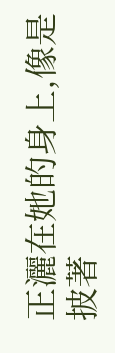正灑在她的身上,像是披著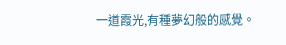一道霞光,有種夢幻般的感覺。